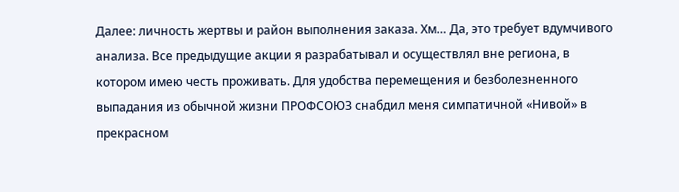Далее: личность жертвы и район выполнения заказа. Хм… Да, это требует вдумчивого анализа. Все предыдущие акции я разрабатывал и осуществлял вне региона, в котором имею честь проживать. Для удобства перемещения и безболезненного выпадания из обычной жизни ПРОФСОЮЗ снабдил меня симпатичной «Нивой» в прекрасном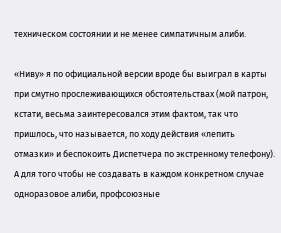техническом состоянии и не менее симпатичным алиби.

«Ниву» я по официальной версии вроде бы выиграл в карты при смутно прослеживающихся обстоятельствах (мой патрон, кстати, весьма заинтересовался этим фактом, так что пришлось, что называется, по ходу действия «лепить отмазки» и беспокоить Диспетчера по экстренному телефону). А для того чтобы не создавать в каждом конкретном случае одноразовое алиби, профсоюзные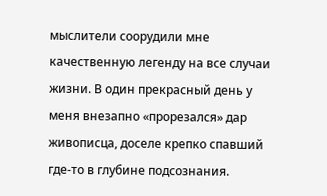мыслители соорудили мне качественную легенду на все случаи жизни. В один прекрасный день у меня внезапно «прорезался» дар живописца, доселе крепко спавший где-то в глубине подсознания.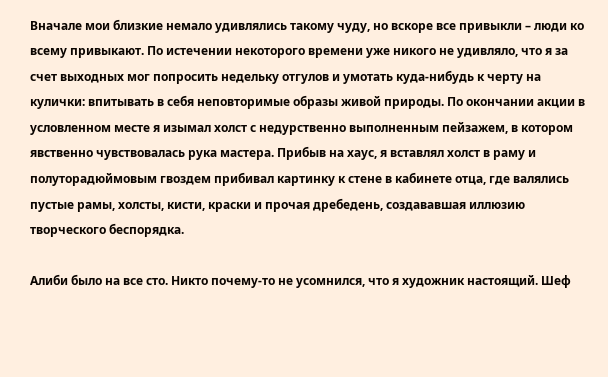Вначале мои близкие немало удивлялись такому чуду, но вскоре все привыкли – люди ко всему привыкают. По истечении некоторого времени уже никого не удивляло, что я за счет выходных мог попросить недельку отгулов и умотать куда-нибудь к черту на кулички: впитывать в себя неповторимые образы живой природы. По окончании акции в условленном месте я изымал холст с недурственно выполненным пейзажем, в котором явственно чувствовалась рука мастера. Прибыв на хаус, я вставлял холст в раму и полуторадюймовым гвоздем прибивал картинку к стене в кабинете отца, где валялись пустые рамы, холсты, кисти, краски и прочая дребедень, создававшая иллюзию творческого беспорядка.

Алиби было на все сто. Никто почему-то не усомнился, что я художник настоящий. Шеф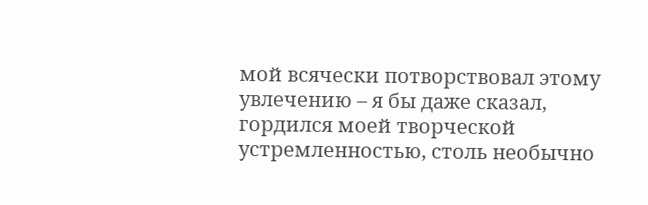мой всячески потворствовал этому увлечению – я бы даже сказал, гордился моей творческой устремленностью, столь необычно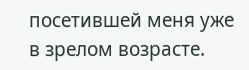посетившей меня уже в зрелом возрасте.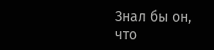Знал бы он, что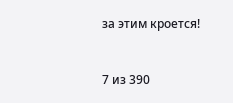за этим кроется!



7 из 390